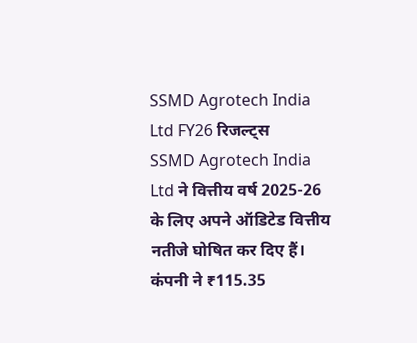SSMD Agrotech India Ltd FY26 रिजल्ट्स
SSMD Agrotech India Ltd ने वित्तीय वर्ष 2025-26 के लिए अपने ऑडिटेड वित्तीय नतीजे घोषित कर दिए हैं। कंपनी ने ₹115.35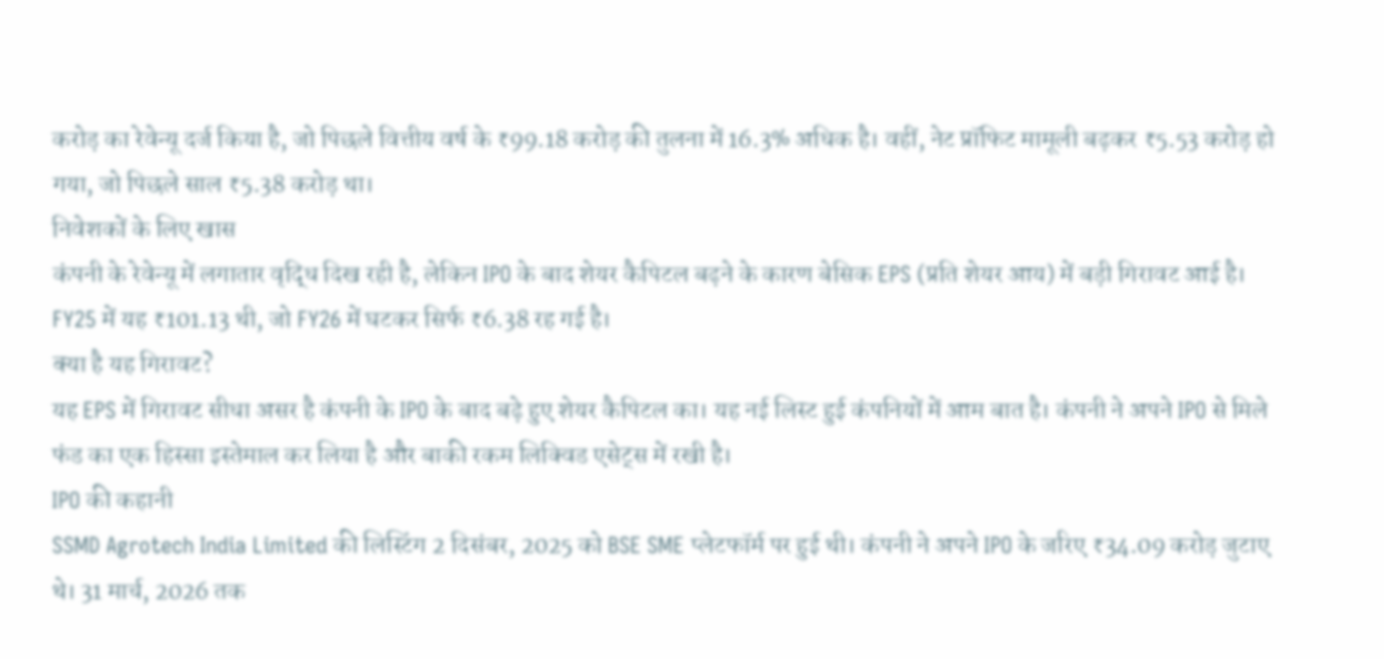करोड़ का रेवेन्यू दर्ज किया है, जो पिछले वित्तीय वर्ष के ₹99.18 करोड़ की तुलना में 16.3% अधिक है। वहीं, नेट प्रॉफिट मामूली बढ़कर ₹5.53 करोड़ हो गया, जो पिछले साल ₹5.38 करोड़ था।
निवेशकों के लिए खास
कंपनी के रेवेन्यू में लगातार वृद्धि दिख रही है, लेकिन IPO के बाद शेयर कैपिटल बढ़ने के कारण बेसिक EPS (प्रति शेयर आय) में बड़ी गिरावट आई है। FY25 में यह ₹101.13 थी, जो FY26 में घटकर सिर्फ ₹6.38 रह गई है।
क्या है यह गिरावट?
यह EPS में गिरावट सीधा असर है कंपनी के IPO के बाद बढ़े हुए शेयर कैपिटल का। यह नई लिस्ट हुई कंपनियों में आम बात है। कंपनी ने अपने IPO से मिले फंड का एक हिस्सा इस्तेमाल कर लिया है और बाकी रकम लिक्विड एसेट्स में रखी है।
IPO की कहानी
SSMD Agrotech India Limited की लिस्टिंग 2 दिसंबर, 2025 को BSE SME प्लेटफॉर्म पर हुई थी। कंपनी ने अपने IPO के जरिए ₹34.09 करोड़ जुटाए थे। 31 मार्च, 2026 तक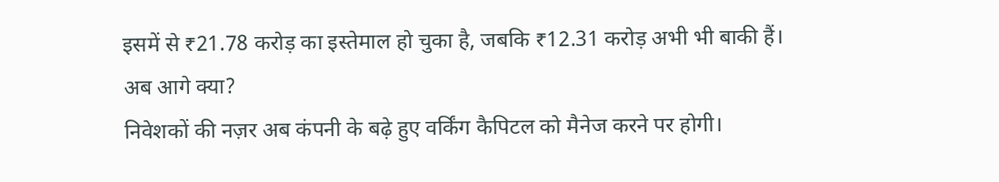इसमें से ₹21.78 करोड़ का इस्तेमाल हो चुका है, जबकि ₹12.31 करोड़ अभी भी बाकी हैं।
अब आगे क्या?
निवेशकों की नज़र अब कंपनी के बढ़े हुए वर्किंग कैपिटल को मैनेज करने पर होगी।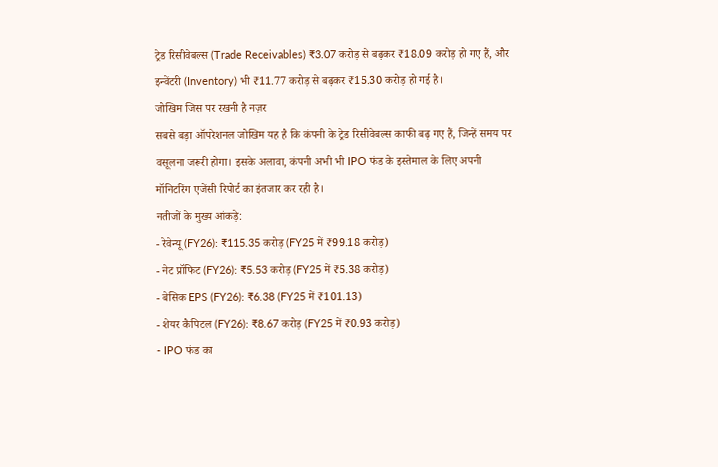ट्रेड रिसीवेबल्स (Trade Receivables) ₹3.07 करोड़ से बढ़कर ₹18.09 करोड़ हो गए हैं, और इन्वेंटरी (Inventory) भी ₹11.77 करोड़ से बढ़कर ₹15.30 करोड़ हो गई है।
जोखिम जिस पर रखनी है नज़र
सबसे बड़ा ऑपरेशनल जोखिम यह है कि कंपनी के ट्रेड रिसीवेबल्स काफी बढ़ गए हैं, जिन्हें समय पर वसूलना जरूरी होगा। इसके अलावा, कंपनी अभी भी IPO फंड के इस्तेमाल के लिए अपनी मॉनिटरिंग एजेंसी रिपोर्ट का इंतजार कर रही है।
नतीजों के मुख्य आंकड़े:
- रेवेन्यू (FY26): ₹115.35 करोड़ (FY25 में ₹99.18 करोड़)
- नेट प्रॉफिट (FY26): ₹5.53 करोड़ (FY25 में ₹5.38 करोड़)
- बेसिक EPS (FY26): ₹6.38 (FY25 में ₹101.13)
- शेयर कैपिटल (FY26): ₹8.67 करोड़ (FY25 में ₹0.93 करोड़)
- IPO फंड का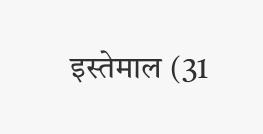इस्तेमाल (31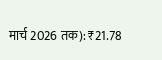मार्च 2026 तक): ₹21.78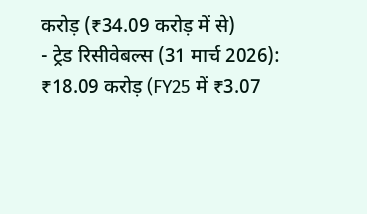करोड़ (₹34.09 करोड़ में से)
- ट्रेड रिसीवेबल्स (31 मार्च 2026): ₹18.09 करोड़ (FY25 में ₹3.07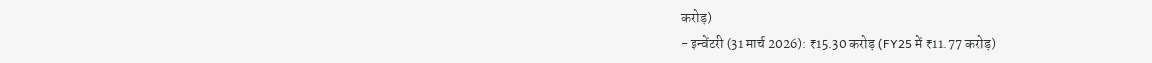करोड़)
- इन्वेंटरी (31 मार्च 2026): ₹15.30 करोड़ (FY25 में ₹11.77 करोड़)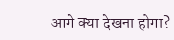आगे क्या देखना होगा?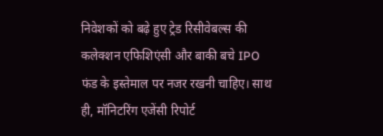निवेशकों को बढ़े हुए ट्रेड रिसीवेबल्स की कलेक्शन एफिशिएंसी और बाकी बचे IPO फंड के इस्तेमाल पर नजर रखनी चाहिए। साथ ही, मॉनिटरिंग एजेंसी रिपोर्ट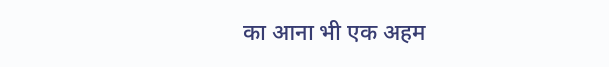का आना भी एक अहम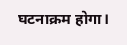घटनाक्रम होगा।